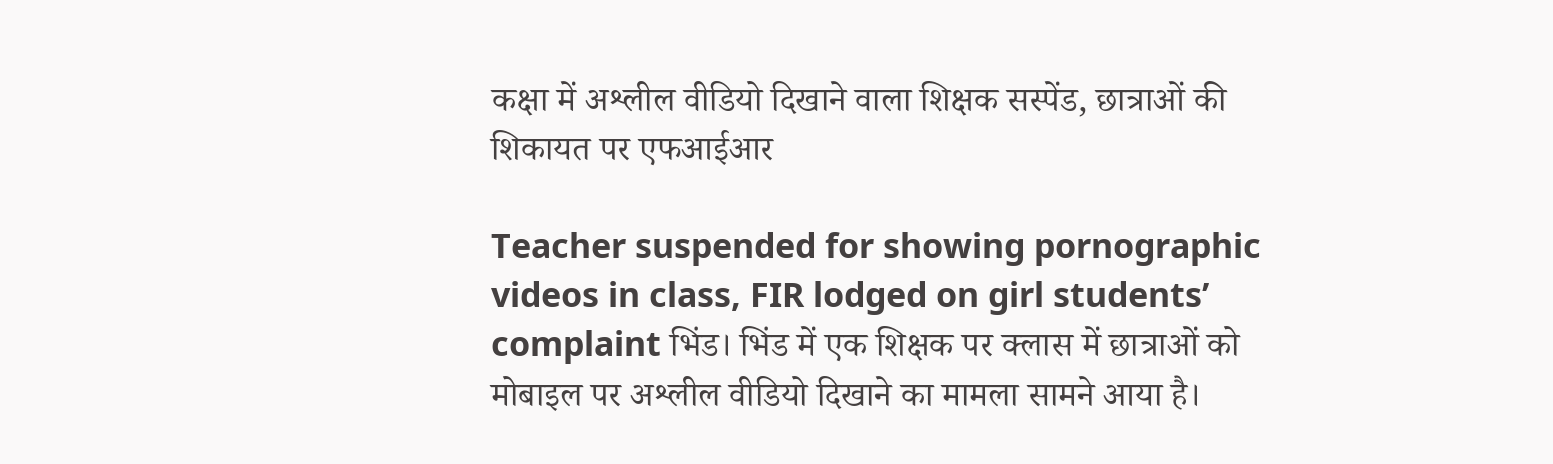कक्षा में अश्लील वीडियो दिखाने वाला शिक्षक सस्पेंड, छात्राओं की शिकायत पर एफआईआर

Teacher suspended for showing pornographic videos in class, FIR lodged on girl students’ complaint भिंड। भिंड में एक शिक्षक पर क्लास में छात्राओं को मोबाइल पर अश्लील वीडियो दिखाने का मामला सामने आया है।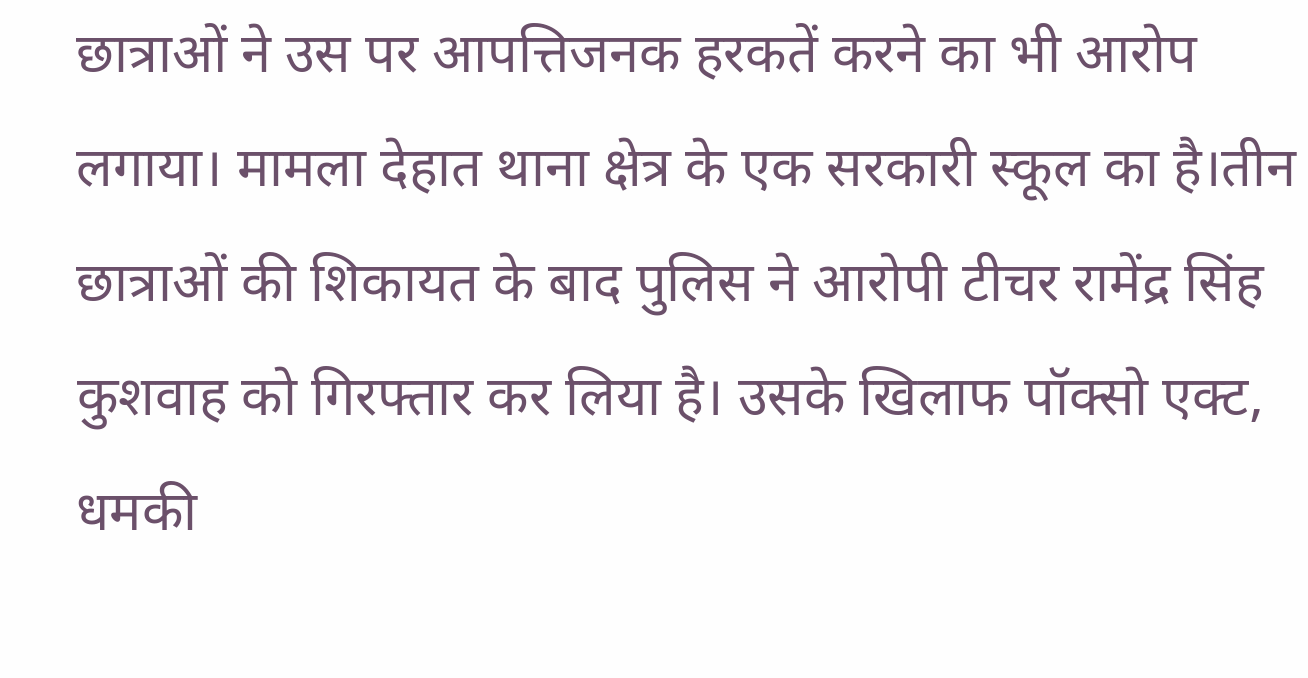छात्राओं ने उस पर आपत्तिजनक हरकतें करने का भी आरोप लगाया। मामला देहात थाना क्षेत्र के एक सरकारी स्कूल का है।तीन छात्राओं की शिकायत के बाद पुलिस ने आरोपी टीचर रामेंद्र सिंह कुशवाह को गिरफ्तार कर लिया है। उसके खिलाफ पॉक्सो एक्ट, धमकी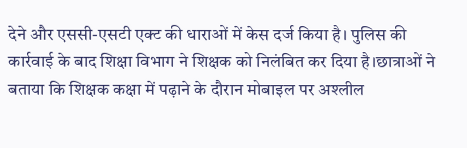देने और एससी-एसटी एक्ट की धाराओं में केस दर्ज किया है। पुलिस की कार्रवाई के बाद शिक्षा विभाग ने शिक्षक को निलंबित कर दिया है।छात्राओं ने बताया कि शिक्षक कक्षा में पढ़ाने के दौरान मोबाइल पर अश्लील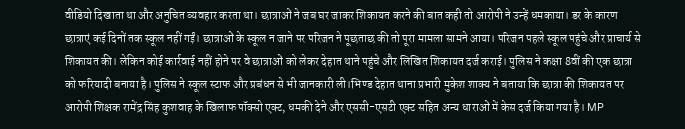वीडियो दिखाता था और अनुचित व्यवहार करता था। छात्राओं ने जब घर जाकर शिकायत करने की बात कही तो आरोपी ने उन्हें धमकाया। डर के कारण छात्राएं कई दिनों तक स्कूल नहीं गईं। छात्राओं के स्कूल न जाने पर परिजन ने पूछताछ की तो पूरा मामला सामने आया। परिजन पहले स्कूल पहुंचे और प्राचार्य से शिकायत की। लेकिन कोई कार्रवाई नहीं होने पर वे छात्राओं को लेकर देहात थाने पहुंचे और लिखित शिकायत दर्ज कराई। पुलिस ने कक्षा 8वीं की एक छात्रा को फरियादी बनाया है। पुलिस ने स्कूल स्टाफ और प्रबंधन से भी जानकारी ली।भिण्ड देहात थाना प्रभारी मुकेश शाक्य ने बताया कि छात्रा की शिकायत पर आरोपी शिक्षक रामेंद्र सिंह कुशवाह के खिलाफ पॉक्सो एक्ट, धमकी देने और एससी-एसटी एक्ट सहित अन्य धाराओं में केस दर्ज किया गया है। MP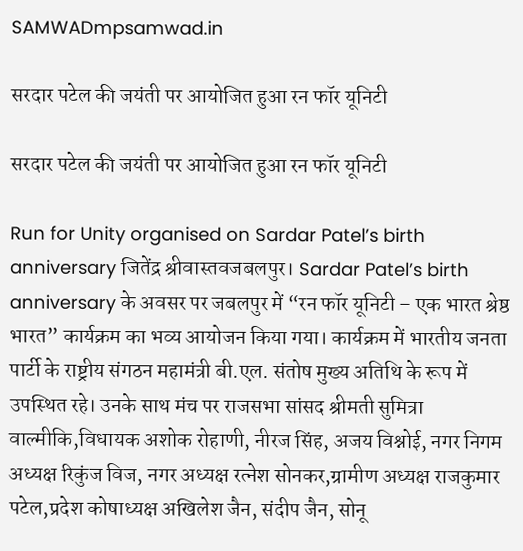SAMWADmpsamwad.in

सरदार पटेल की जयंती पर आयोजित हुआ रन फॉर यूनिटी

सरदार पटेल की जयंती पर आयोजित हुआ रन फॉर यूनिटी

Run for Unity organised on Sardar Patel’s birth anniversary जितेंद्र श्रीवास्तवजबलपुर। Sardar Patel’s birth anniversary के अवसर पर जबलपुर में “रन फॉर यूनिटी – एक भारत श्रेष्ठ भारत” कार्यक्रम का भव्य आयोजन किया गया। कार्यक्रम में भारतीय जनता पार्टी के राष्ट्रीय संगठन महामंत्री बी.एल. संतोष मुख्य अतिथि के रूप में उपस्थित रहे। उनके साथ मंच पर राजसभा सांसद श्रीमती सुमित्रा वाल्मीकि,विधायक अशोक रोहाणी, नीरज सिंह, अजय विश्नोई, नगर निगम अध्यक्ष रिकुंज विज, नगर अध्यक्ष रत्नेश सोनकर,ग्रामीण अध्यक्ष राजकुमार पटेल,प्रदेश कोषाध्यक्ष अखिलेश जैन, संदीप जैन, सोनू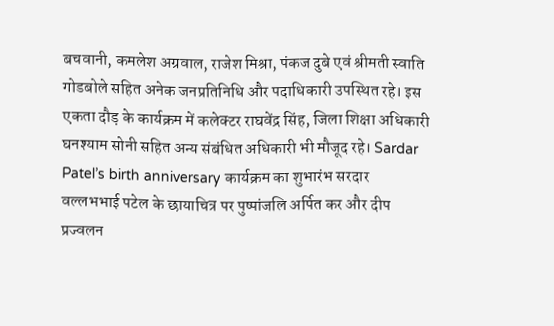बचवानी, कमलेश अग्रवाल, राजेश मिश्रा, पंकज दुबे एवं श्रीमती स्वाति गोडबोले सहित अनेक जनप्रतिनिधि और पदाधिकारी उपस्थित रहे। इस एकता दौड़ के कार्यक्रम में कलेक्टर राघवेंद्र सिंह, जिला शिक्षा अधिकारी घनश्याम सोनी सहित अन्य संबंधित अधिकारी भी मौजूद रहे। Sardar Patel’s birth anniversary कार्यक्रम का शुभारंभ सरदार वल्लभभाई पटेल के छायाचित्र पर पुष्पांजलि अर्पित कर और दीप प्रज्वलन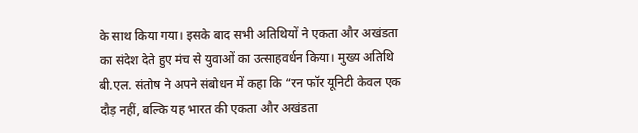के साथ किया गया। इसके बाद सभी अतिथियों ने एकता और अखंडता का संदेश देते हुए मंच से युवाओं का उत्साहवर्धन किया। मुख्य अतिथि बी.एल. संतोष ने अपने संबोधन में कहा कि “रन फॉर यूनिटी केवल एक दौड़ नहीं, बल्कि यह भारत की एकता और अखंडता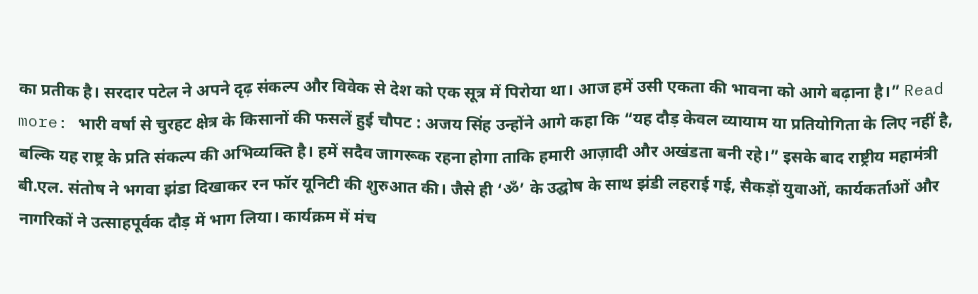का प्रतीक है। सरदार पटेल ने अपने दृढ़ संकल्प और विवेक से देश को एक सूत्र में पिरोया था। आज हमें उसी एकता की भावना को आगे बढ़ाना है।” Read more: भारी वर्षा से चुरहट क्षेत्र के किसानों की फसलें हुई चौपट : अजय सिंह उन्होंने आगे कहा कि “यह दौड़ केवल व्यायाम या प्रतियोगिता के लिए नहीं है, बल्कि यह राष्ट्र के प्रति संकल्प की अभिव्यक्ति है। हमें सदैव जागरूक रहना होगा ताकि हमारी आज़ादी और अखंडता बनी रहे।” इसके बाद राष्ट्रीय महामंत्री बी.एल. संतोष ने भगवा झंडा दिखाकर रन फॉर यूनिटी की शुरुआत की। जैसे ही ‘ॐ’ के उद्घोष के साथ झंडी लहराई गई, सैकड़ों युवाओं, कार्यकर्ताओं और नागरिकों ने उत्साहपूर्वक दौड़ में भाग लिया। कार्यक्रम में मंच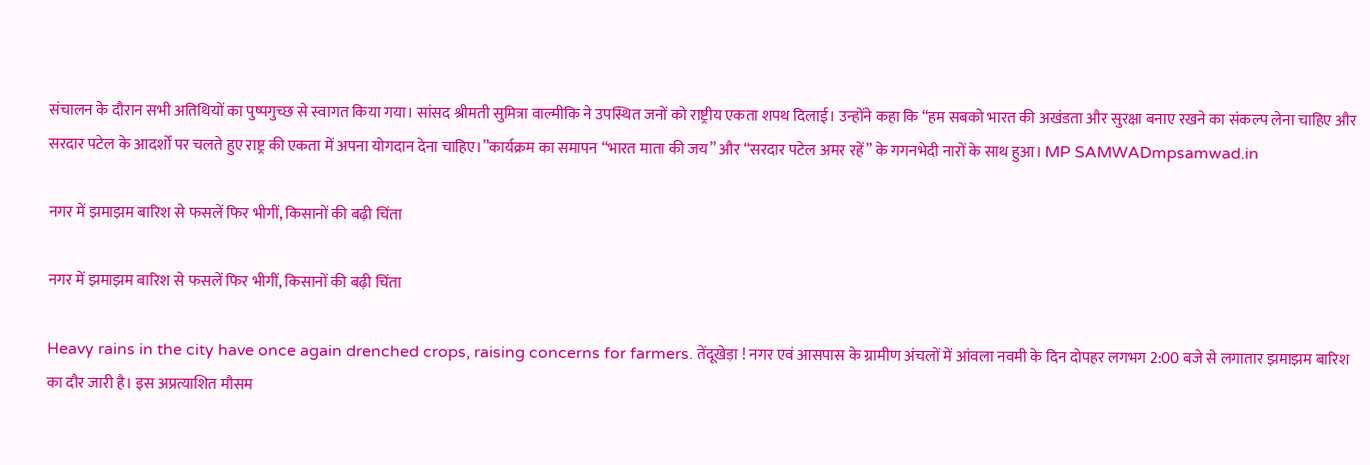संचालन के दौरान सभी अतिथियों का पुष्पगुच्छ से स्वागत किया गया। सांसद श्रीमती सुमित्रा वाल्मीकि ने उपस्थित जनों को राष्ट्रीय एकता शपथ दिलाई। उन्होंने कहा कि “हम सबको भारत की अखंडता और सुरक्षा बनाए रखने का संकल्प लेना चाहिए और सरदार पटेल के आदर्शों पर चलते हुए राष्ट्र की एकता में अपना योगदान देना चाहिए।”कार्यक्रम का समापन “भारत माता की जय” और “सरदार पटेल अमर रहें” के गगनभेदी नारों के साथ हुआ। MP SAMWADmpsamwad.in

नगर में झमाझम बारिश से फसलें फिर भीगीं, किसानों की बढ़ी चिंता

नगर में झमाझम बारिश से फसलें फिर भीगीं, किसानों की बढ़ी चिंता

Heavy rains in the city have once again drenched crops, raising concerns for farmers. तेंदूखेड़ा ! नगर एवं आसपास के ग्रामीण अंचलों में आंवला नवमी के दिन दोपहर लगभग 2:00 बजे से लगातार झमाझम बारिश का दौर जारी है। इस अप्रत्याशित मौसम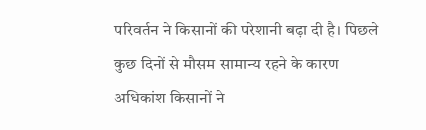परिवर्तन ने किसानों की परेशानी बढ़ा दी है। पिछले कुछ दिनों से मौसम सामान्य रहने के कारण अधिकांश किसानों ने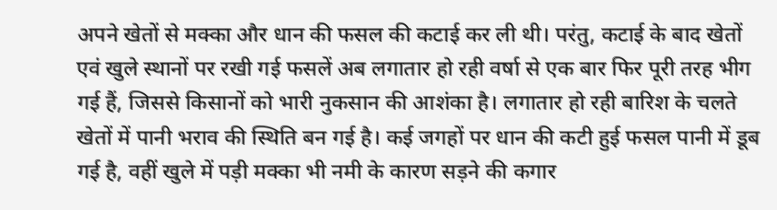अपने खेतों से मक्का और धान की फसल की कटाई कर ली थी। परंतु, कटाई के बाद खेतों एवं खुले स्थानों पर रखी गई फसलें अब लगातार हो रही वर्षा से एक बार फिर पूरी तरह भीग गई हैं, जिससे किसानों को भारी नुकसान की आशंका है। लगातार हो रही बारिश के चलते खेतों में पानी भराव की स्थिति बन गई है। कई जगहों पर धान की कटी हुई फसल पानी में डूब गई है, वहीं खुले में पड़ी मक्का भी नमी के कारण सड़ने की कगार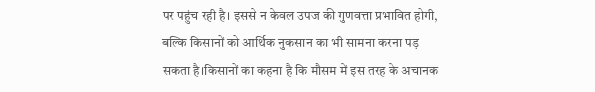पर पहुंच रही है। इससे न केवल उपज की गुणवत्ता प्रभावित होगी, बल्कि किसानों को आर्थिक नुकसान का भी सामना करना पड़ सकता है।किसानों का कहना है कि मौसम में इस तरह के अचानक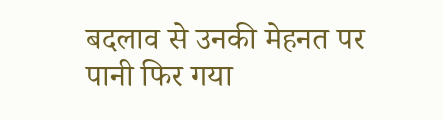बदलाव से उनकी मेहनत पर पानी फिर गया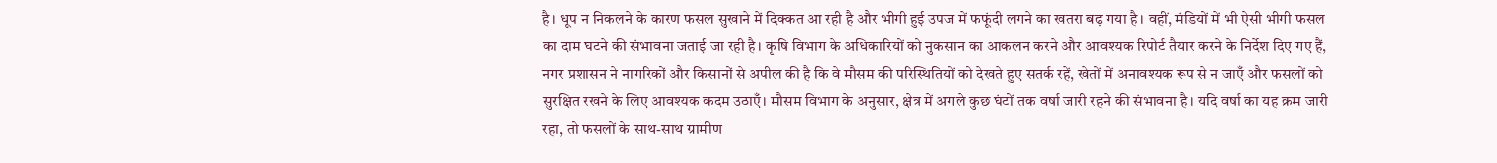है। धूप न निकलने के कारण फसल सुखाने में दिक्कत आ रही है और भीगी हुई उपज में फफूंदी लगने का खतरा बढ़ गया है। वहीं, मंडियों में भी ऐसी भीगी फसल का दाम घटने की संभावना जताई जा रही है। कृषि विभाग के अधिकारियों को नुकसान का आकलन करने और आवश्यक रिपोर्ट तैयार करने के निर्देश दिए गए हैं, नगर प्रशासन ने नागरिकों और किसानों से अपील की है कि वे मौसम की परिस्थितियों को देखते हुए सतर्क रहें, खेतों में अनावश्यक रूप से न जाएँ और फसलों को सुरक्षित रखने के लिए आवश्यक कदम उठाएँ। मौसम विभाग के अनुसार, क्षेत्र में अगले कुछ घंटों तक वर्षा जारी रहने की संभावना है। यदि वर्षा का यह क्रम जारी रहा, तो फसलों के साथ-साथ ग्रामीण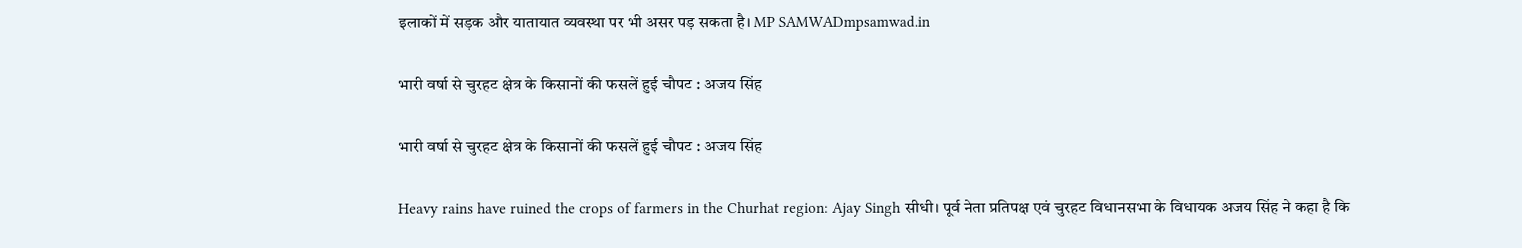इलाकों में सड़क और यातायात व्यवस्था पर भी असर पड़ सकता है। MP SAMWADmpsamwad.in

भारी वर्षा से चुरहट क्षेत्र के किसानों की फसलें हुई चौपट : अजय सिंह

भारी वर्षा से चुरहट क्षेत्र के किसानों की फसलें हुई चौपट : अजय सिंह

Heavy rains have ruined the crops of farmers in the Churhat region: Ajay Singh सीधी। पूर्व नेता प्रतिपक्ष एवं चुरहट विधानसभा के विधायक अजय सिंह ने कहा है कि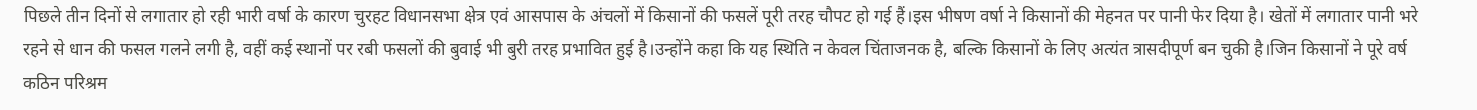पिछले तीन दिनों से लगातार हो रही भारी वर्षा के कारण चुरहट विधानसभा क्षेत्र एवं आसपास के अंचलों में किसानों की फसलें पूरी तरह चौपट हो गई हैं।इस भीषण वर्षा ने किसानों की मेहनत पर पानी फेर दिया है। खेतों में लगातार पानी भरे रहने से धान की फसल गलने लगी है, वहीं कई स्थानों पर रबी फसलों की बुवाई भी बुरी तरह प्रभावित हुई है।उन्होंने कहा कि यह स्थिति न केवल चिंताजनक है, बल्कि किसानों के लिए अत्यंत त्रासदीपूर्ण बन चुकी है।जिन किसानों ने पूरे वर्ष कठिन परिश्रम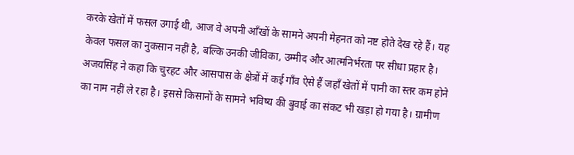करके खेतों में फसल उगाई थी, आज वे अपनी आँखों के सामने अपनी मेहनत को नष्ट होते देख रहे हैं। यह केवल फसल का नुकसान नहीं है, बल्कि उनकी जीविका, उम्मीद और आत्मनिर्भरता पर सीधा प्रहार है। अजयसिंह ने कहा कि चुरहट और आसपास के क्षेत्रों में कई गाँव ऐसे हैं जहाँ खेतों में पानी का स्तर कम होने का नाम नहीं ले रहा है। इससे किसानों के सामने भविष्य की बुवाई का संकट भी खड़ा हो गया है। ग्रामीण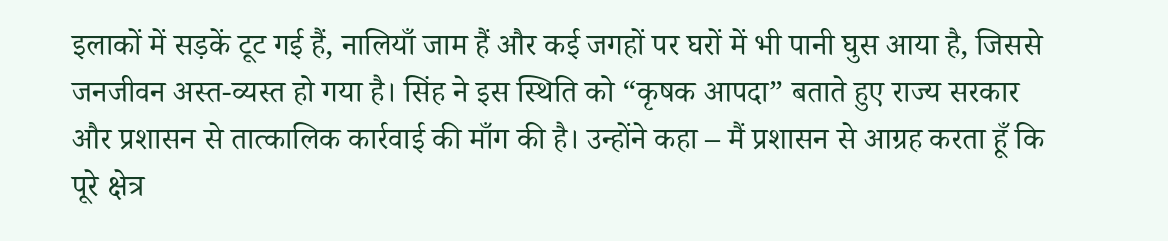इलाकों में सड़कें टूट गई हैं, नालियाँ जाम हैं और कई जगहों पर घरों में भी पानी घुस आया है, जिससे जनजीवन अस्त-व्यस्त हो गया है। सिंह ने इस स्थिति को “कृषक आपदा” बताते हुए राज्य सरकार और प्रशासन से तात्कालिक कार्रवाई की माँग की है। उन्होंने कहा – मैं प्रशासन से आग्रह करता हूँ कि पूरे क्षेत्र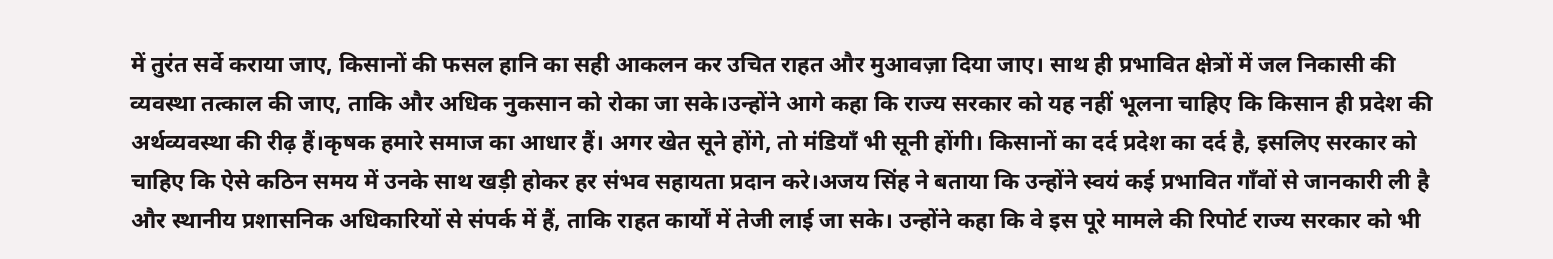में तुरंत सर्वे कराया जाए, किसानों की फसल हानि का सही आकलन कर उचित राहत और मुआवज़ा दिया जाए। साथ ही प्रभावित क्षेत्रों में जल निकासी की व्यवस्था तत्काल की जाए, ताकि और अधिक नुकसान को रोका जा सके।उन्होंने आगे कहा कि राज्य सरकार को यह नहीं भूलना चाहिए कि किसान ही प्रदेश की अर्थव्यवस्था की रीढ़ हैं।कृषक हमारे समाज का आधार हैं। अगर खेत सूने होंगे, तो मंडियाँ भी सूनी होंगी। किसानों का दर्द प्रदेश का दर्द है, इसलिए सरकार को चाहिए कि ऐसे कठिन समय में उनके साथ खड़ी होकर हर संभव सहायता प्रदान करे।अजय सिंह ने बताया कि उन्होंने स्वयं कई प्रभावित गाँवों से जानकारी ली है और स्थानीय प्रशासनिक अधिकारियों से संपर्क में हैं, ताकि राहत कार्यों में तेजी लाई जा सके। उन्होंने कहा कि वे इस पूरे मामले की रिपोर्ट राज्य सरकार को भी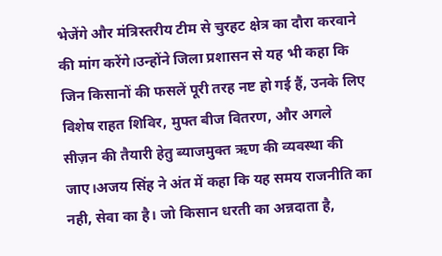भेजेंगे और मंत्रिस्तरीय टीम से चुरहट क्षेत्र का दौरा करवाने की मांग करेंगे।उन्होंने जिला प्रशासन से यह भी कहा कि जिन किसानों की फसलें पूरी तरह नष्ट हो गई हैं, उनके लिए विशेष राहत शिविर, मुफ्त बीज वितरण, और अगले सीज़न की तैयारी हेतु ब्याजमुक्त ऋण की व्यवस्था की जाए।अजय सिंह ने अंत में कहा कि यह समय राजनीति का नही, सेवा का है। जो किसान धरती का अन्नदाता है,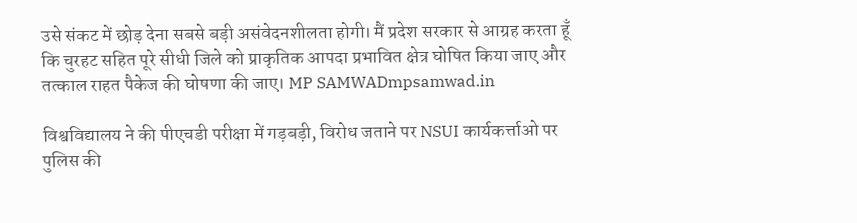उसे संकट में छोड़ देना सबसे बड़ी असंवेदनशीलता होगी। मैं प्रदेश सरकार से आग्रह करता हूँ कि चुरहट सहित पूरे सीधी जिले को प्राकृतिक आपदा प्रभावित क्षेत्र घोषित किया जाए और तत्काल राहत पैकेज की घोषणा की जाए। MP SAMWADmpsamwad.in

विश्वविद्यालय ने की पीएचडी परीक्षा में गड़बड़ी, विरोध जताने पर NSUI कार्यकर्त्ताओ पर पुलिस की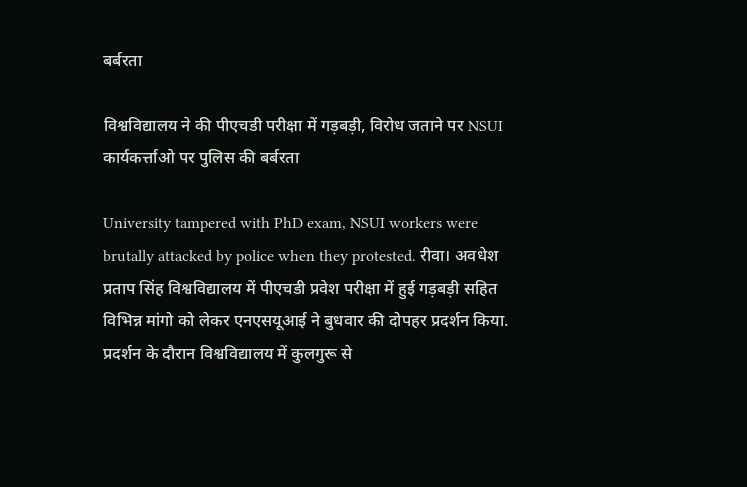बर्बरता

विश्वविद्यालय ने की पीएचडी परीक्षा में गड़बड़ी, विरोध जताने पर NSUI कार्यकर्त्ताओ पर पुलिस की बर्बरता

University tampered with PhD exam, NSUI workers were brutally attacked by police when they protested. रीवा। अवधेश प्रताप सिंह विश्वविद्यालय में पीएचडी प्रवेश परीक्षा में हुई गड़बड़ी सहित विभिन्न मांगो को लेकर एनएसयूआई ने बुधवार की दोपहर प्रदर्शन किया. प्रदर्शन के दौरान विश्वविद्यालय में कुलगुरू से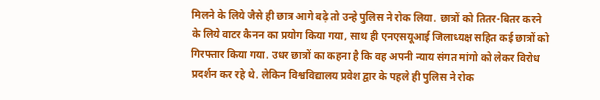मिलने के लिये जैसे ही छात्र आगे बढ़े तो उन्हे पुलिस ने रोक लिया. छात्रों को तितर-बितर करने के लिये वाटर कैनन का प्रयोग किया गया, साथ ही एनएसयूआई जिलाध्यक्ष सहित कई छात्रों को गिरफ्तार किया गया. उधर छात्रों का कहना है कि वह अपनी न्याय संगत मांगो को लेकर विरोध प्रदर्शन कर रहे थे. लेकिन विश्वविद्यालय प्रवेश द्वार के पहले ही पुलिस ने रोक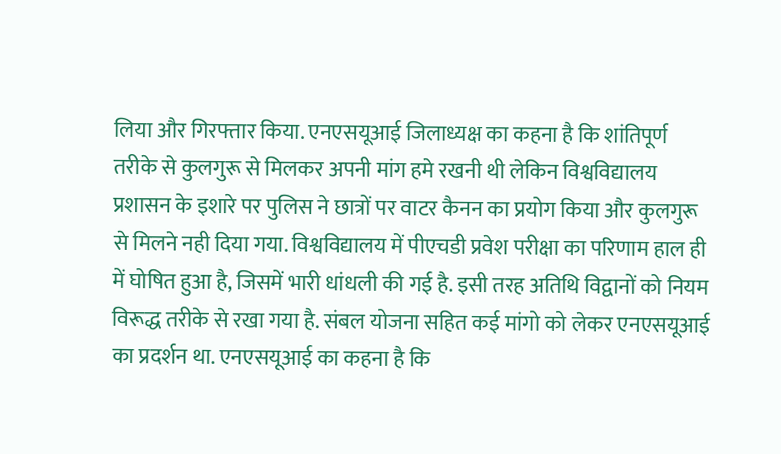लिया और गिरफ्तार किया. एनएसयूआई जिलाध्यक्ष का कहना है कि शांतिपूर्ण तरीके से कुलगुरू से मिलकर अपनी मांग हमे रखनी थी लेकिन विश्वविद्यालय प्रशासन के इशारे पर पुलिस ने छात्रों पर वाटर कैनन का प्रयोग किया और कुलगुरू से मिलने नही दिया गया. विश्वविद्यालय में पीएचडी प्रवेश परीक्षा का परिणाम हाल ही में घोषित हुआ है, जिसमें भारी धांधली की गई है. इसी तरह अतिथि विद्वानों को नियम विरूद्ध तरीके से रखा गया है. संबल योजना सहित कई मांगो को लेकर एनएसयूआई का प्रदर्शन था. एनएसयूआई का कहना है कि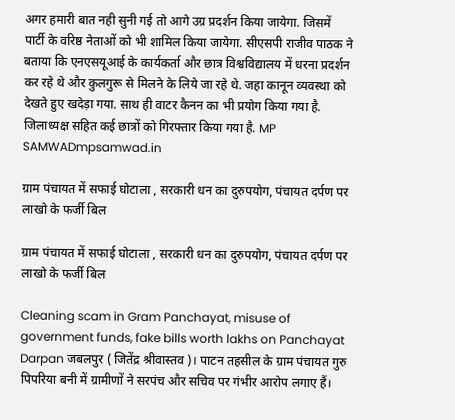अगर हमारी बात नही सुनी गई तो आगे उग्र प्रदर्शन किया जायेगा. जिसमें पार्टी के वरिष्ठ नेताओं को भी शामिल किया जायेगा. सीएसपी राजीव पाठक ने बताया कि एनएसयूआई के कार्यकर्ता और छात्र विश्वविद्यालय में धरना प्रदर्शन कर रहे थे और कुलगुरू से मिलने के लिये जा रहे थे. जहा कानून व्यवस्था को देखते हुए खदेड़ा गया. साथ ही वाटर कैनन का भी प्रयोग किया गया है. जिलाध्यक्ष सहित कई छात्रों को गिरफ्तार किया गया है. MP SAMWADmpsamwad.in

ग्राम पंचायत में सफाई घोटाला , सरकारी धन का दुरुपयोग, पंचायत दर्पण पर लाखो के फर्जी बिल

ग्राम पंचायत में सफाई घोटाला , सरकारी धन का दुरुपयोग, पंचायत दर्पण पर लाखो के फर्जी बिल

Cleaning scam in Gram Panchayat, misuse of government funds, fake bills worth lakhs on Panchayat Darpan जबलपुर ( जितेंद्र श्रीवास्तव )। पाटन तहसील के ग्राम पंचायत गुरु पिपरिया बनी में ग्रामीणों ने सरपंच और सचिव पर गंभीर आरोप लगाए हैं।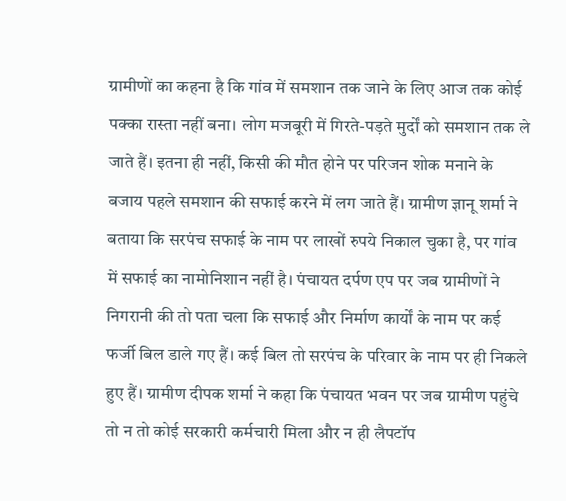ग्रामीणों का कहना है कि गांव में समशान तक जाने के लिए आज तक कोई पक्का रास्ता नहीं बना। लोग मजबूरी में गिरते-पड़ते मुर्दों को समशान तक ले जाते हैं। इतना ही नहीं, किसी की मौत होने पर परिजन शोक मनाने के बजाय पहले समशान की सफाई करने में लग जाते हैं। ग्रामीण ज्ञानू शर्मा ने बताया कि सरपंच सफाई के नाम पर लाखों रुपये निकाल चुका है, पर गांव में सफाई का नामोनिशान नहीं है। पंचायत दर्पण एप पर जब ग्रामीणों ने निगरानी की तो पता चला कि सफाई और निर्माण कार्यों के नाम पर कई फर्जी बिल डाले गए हैं। कई बिल तो सरपंच के परिवार के नाम पर ही निकले हुए हैं। ग्रामीण दीपक शर्मा ने कहा कि पंचायत भवन पर जब ग्रामीण पहुंचे तो न तो कोई सरकारी कर्मचारी मिला और न ही लैपटॉप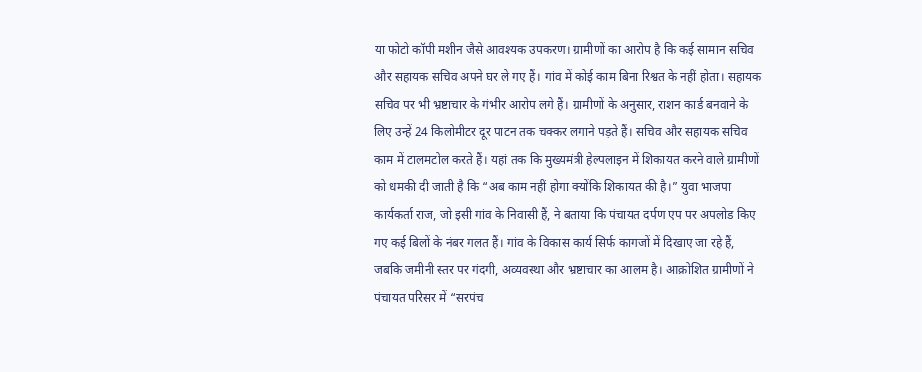या फोटो कॉपी मशीन जैसे आवश्यक उपकरण। ग्रामीणों का आरोप है कि कई सामान सचिव और सहायक सचिव अपने घर ले गए हैं। गांव में कोई काम बिना रिश्वत के नहीं होता। सहायक सचिव पर भी भ्रष्टाचार के गंभीर आरोप लगे हैं। ग्रामीणों के अनुसार, राशन कार्ड बनवाने के लिए उन्हें 24 किलोमीटर दूर पाटन तक चक्कर लगाने पड़ते हैं। सचिव और सहायक सचिव काम में टालमटोल करते हैं। यहां तक कि मुख्यमंत्री हेल्पलाइन में शिकायत करने वाले ग्रामीणों को धमकी दी जाती है कि “अब काम नहीं होगा क्योंकि शिकायत की है।” युवा भाजपा कार्यकर्ता राज, जो इसी गांव के निवासी हैं, ने बताया कि पंचायत दर्पण एप पर अपलोड किए गए कई बिलों के नंबर गलत हैं। गांव के विकास कार्य सिर्फ कागजों में दिखाए जा रहे हैं, जबकि जमीनी स्तर पर गंदगी, अव्यवस्था और भ्रष्टाचार का आलम है। आक्रोशित ग्रामीणों ने पंचायत परिसर में “सरपंच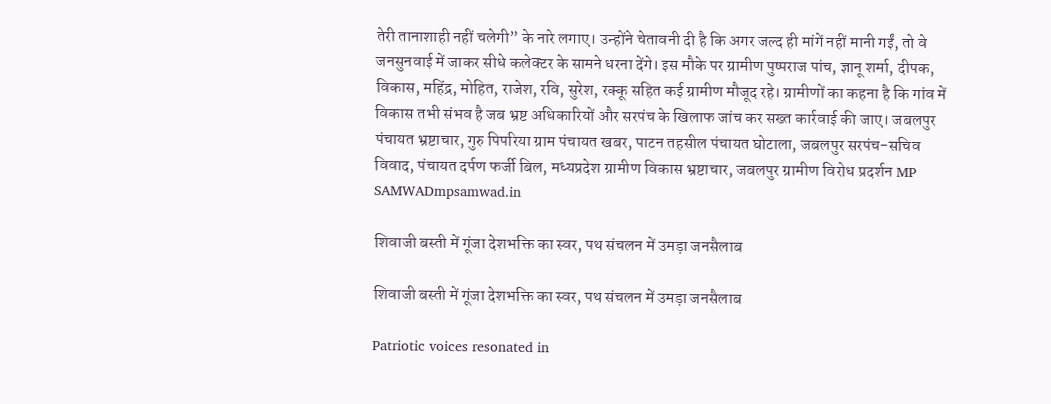तेरी तानाशाही नहीं चलेगी” के नारे लगाए। उन्होंने चेतावनी दी है कि अगर जल्द ही मांगें नहीं मानी गईं, तो वे जनसुनवाई में जाकर सीधे कलेक्टर के सामने धरना देंगे। इस मौके पर ग्रामीण पुष्पराज पांच, ज्ञानू शर्मा, दीपक, विकास, महिंद्र, मोहित, राजेश, रवि, सुरेश, रक्कू सहित कई ग्रामीण मौजूद रहे। ग्रामीणों का कहना है कि गांव में विकास तभी संभव है जब भ्रष्ट अधिकारियों और सरपंच के खिलाफ जांच कर सख्त कार्रवाई की जाए। जबलपुर पंचायत भ्रष्टाचार, गुरु पिपरिया ग्राम पंचायत खबर, पाटन तहसील पंचायत घोटाला, जबलपुर सरपंच-सचिव विवाद, पंचायत दर्पण फर्जी बिल, मध्यप्रदेश ग्रामीण विकास भ्रष्टाचार, जबलपुर ग्रामीण विरोध प्रदर्शन MP SAMWADmpsamwad.in

शिवाजी बस्ती में गूंजा देशभक्ति का स्वर, पथ संचलन में उमड़ा जनसैलाब

शिवाजी बस्ती में गूंजा देशभक्ति का स्वर, पथ संचलन में उमड़ा जनसैलाब

Patriotic voices resonated in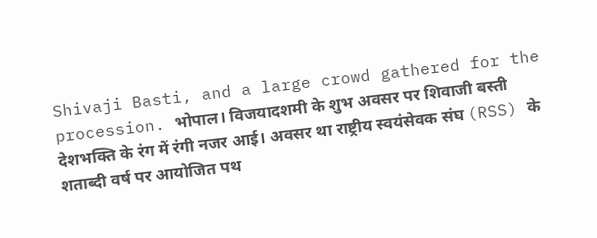Shivaji Basti, and a large crowd gathered for the procession. भोपाल। विजयादशमी के शुभ अवसर पर शिवाजी बस्ती देशभक्ति के रंग में रंगी नजर आई। अवसर था राष्ट्रीय स्वयंसेवक संघ (RSS) के शताब्दी वर्ष पर आयोजित पथ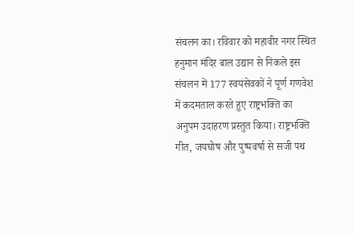संचलन का। रविवार को महावीर नगर स्थित हनुमान मंदिर बाल उद्यान से निकले इस संचलन में 177 स्वयंसेवकों ने पूर्ण गणवेश में कदमताल करते हुए राष्ट्रभक्ति का अनुपम उदाहरण प्रस्तुत किया। राष्ट्रभक्ति गीत, जयघोष और पुष्पवर्षा से सजी पथ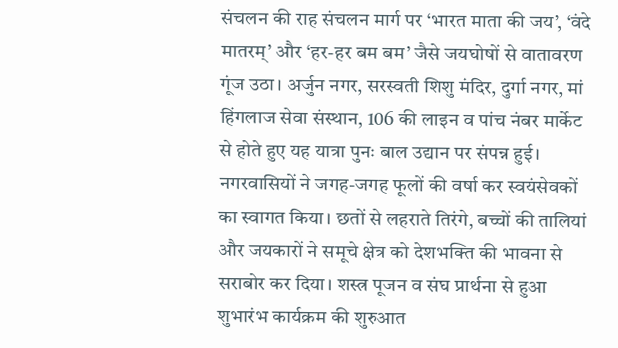संचलन की राह संचलन मार्ग पर ‘भारत माता की जय’, ‘वंदे मातरम्’ और ‘हर-हर बम बम’ जैसे जयघोषों से वातावरण गूंज उठा। अर्जुन नगर, सरस्वती शिशु मंदिर, दुर्गा नगर, मां हिंगलाज सेवा संस्थान, 106 की लाइन व पांच नंबर मार्केट से होते हुए यह यात्रा पुनः बाल उद्यान पर संपन्न हुई। नगरवासियों ने जगह-जगह फूलों की वर्षा कर स्वयंसेवकों का स्वागत किया। छतों से लहराते तिरंगे, बच्चों की तालियां और जयकारों ने समूचे क्षेत्र को देशभक्ति की भावना से सराबोर कर दिया। शस्त्र पूजन व संघ प्रार्थना से हुआ शुभारंभ कार्यक्रम की शुरुआत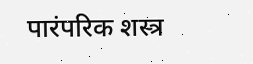पारंपरिक शस्त्र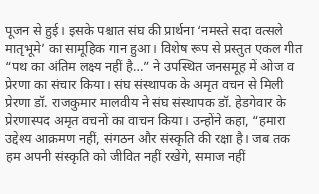पूजन से हुई। इसके पश्चात संघ की प्रार्थना ‘नमस्ते सदा वत्सले मातृभूमे’ का सामूहिक गान हुआ। विशेष रूप से प्रस्तुत एकल गीत “पथ का अंतिम लक्ष्य नहीं है…” ने उपस्थित जनसमूह में ओज व प्रेरणा का संचार किया। संघ संस्थापक के अमृत वचन से मिली प्रेरणा डॉ. राजकुमार मालवीय ने संघ संस्थापक डॉ. हेडगेवार के प्रेरणास्पद अमृत वचनों का वाचन किया। उन्होंने कहा, “हमारा उद्देश्य आक्रमण नहीं, संगठन और संस्कृति की रक्षा है। जब तक हम अपनी संस्कृति को जीवित नहीं रखेंगे, समाज नहीं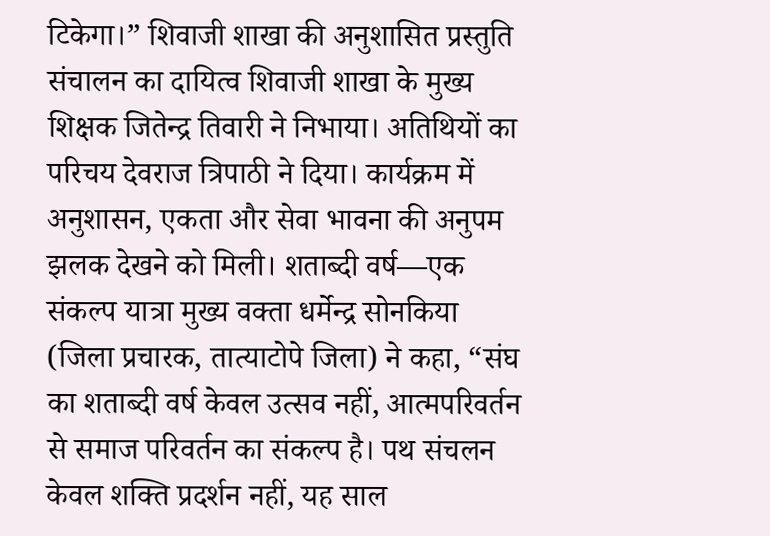टिकेगा।” शिवाजी शाखा की अनुशासित प्रस्तुति संचालन का दायित्व शिवाजी शाखा के मुख्य शिक्षक जितेन्द्र तिवारी ने निभाया। अतिथियों का परिचय देवराज त्रिपाठी ने दिया। कार्यक्रम में अनुशासन, एकता और सेवा भावना की अनुपम झलक देखने को मिली। शताब्दी वर्ष—एक संकल्प यात्रा मुख्य वक्ता धर्मेन्द्र सोनकिया (जिला प्रचारक, तात्याटोपे जिला) ने कहा, “संघ का शताब्दी वर्ष केवल उत्सव नहीं, आत्मपरिवर्तन से समाज परिवर्तन का संकल्प है। पथ संचलन केवल शक्ति प्रदर्शन नहीं, यह साल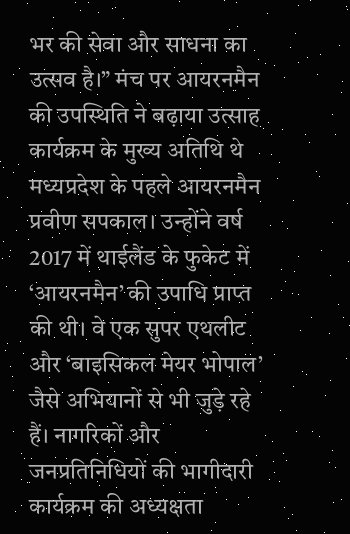भर की सेवा और साधना का उत्सव है।” मंच पर आयरनमैन की उपस्थिति ने बढ़ाया उत्साह कार्यक्रम के मुख्य अतिथि थे मध्यप्रदेश के पहले आयरनमैन प्रवीण सपकाल। उन्होंने वर्ष 2017 में थाईलैंड के फुकेट में ‘आयरनमैन’ की उपाधि प्राप्त की थी। वे एक सुपर एथलीट और ‘बाइसिकल मेयर भोपाल’ जैसे अभियानों से भी जुड़े रहे हैं। नागरिकों और जनप्रतिनिधियों की भागीदारी कार्यक्रम की अध्यक्षता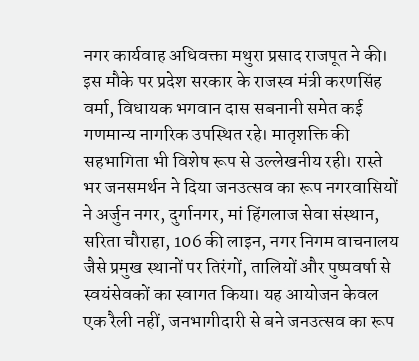नगर कार्यवाह अधिवक्ता मथुरा प्रसाद राजपूत ने की। इस मौके पर प्रदेश सरकार के राजस्व मंत्री करणसिंह वर्मा, विधायक भगवान दास सबनानी समेत कई गणमान्य नागरिक उपस्थित रहे। मातृशक्ति की सहभागिता भी विशेष रूप से उल्लेखनीय रही। रास्ते भर जनसमर्थन ने दिया जनउत्सव का रूप नगरवासियों ने अर्जुन नगर, दुर्गानगर, मां हिंगलाज सेवा संस्थान, सरिता चौराहा, 106 की लाइन, नगर निगम वाचनालय जैसे प्रमुख स्थानों पर तिरंगों, तालियों और पुष्पवर्षा से स्वयंसेवकों का स्वागत किया। यह आयोजन केवल एक रैली नहीं, जनभागीदारी से बने जनउत्सव का रूप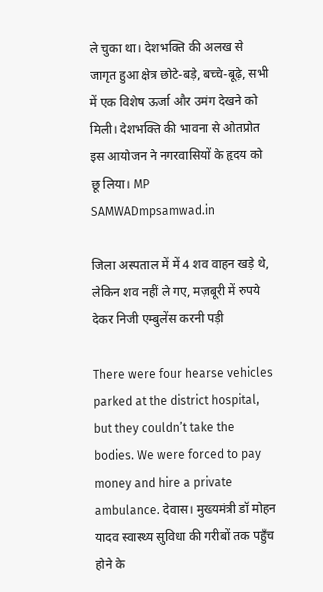ले चुका था। देशभक्ति की अलख से जागृत हुआ क्षेत्र छोटे-बड़े, बच्चे-बूढ़े, सभी में एक विशेष ऊर्जा और उमंग देखने को मिली। देशभक्ति की भावना से ओतप्रोत इस आयोजन ने नगरवासियों के हृदय को छू लिया। MP SAMWADmpsamwad.in

जिला अस्पताल में में 4 शव वाहन खड़े थे, लेकिन शव नहीं ले गए, मज़बूरी में रुपये देकर निजी एम्बुलेंस करनी पड़ी

There were four hearse vehicles parked at the district hospital, but they couldn’t take the bodies. We were forced to pay money and hire a private ambulance. देवास। मुख्यमंत्री डॉ मोहन यादव स्वास्थ्य सुविधा की गरीबों तक पहुँच होने के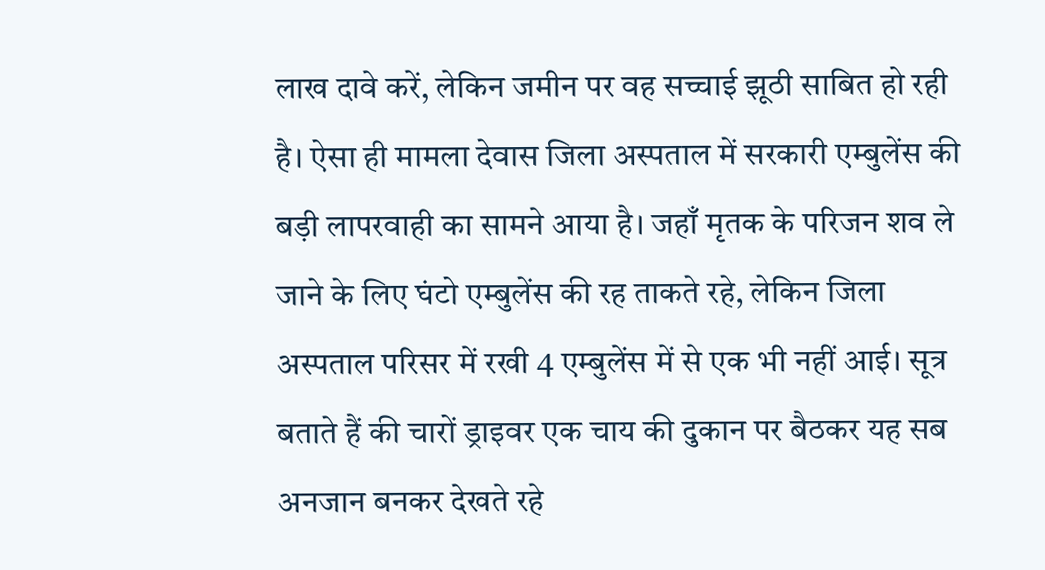लाख दावे करें, लेकिन जमीन पर वह सच्चाई झूठी साबित हो रही है। ऐसा ही मामला देवास जिला अस्पताल में सरकारी एम्बुलेंस की बड़ी लापरवाही का सामने आया है। जहाँ मृतक के परिजन शव ले जाने के लिए घंटो एम्बुलेंस की रह ताकते रहे, लेकिन जिला अस्पताल परिसर में रखी 4 एम्बुलेंस में से एक भी नहीं आई। सूत्र बताते हैं की चारों ड्राइवर एक चाय की दुकान पर बैठकर यह सब अनजान बनकर देखते रहे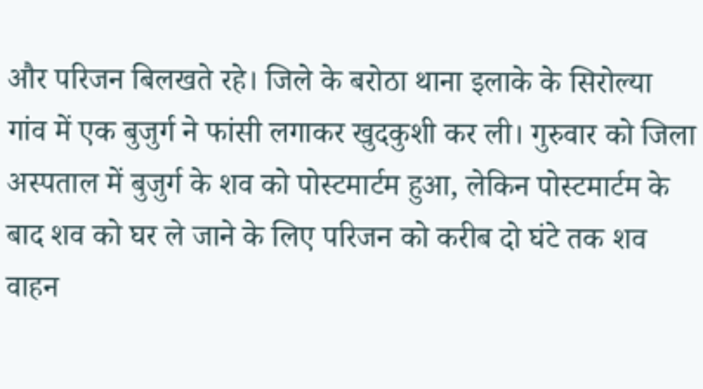और परिजन बिलखते रहे। जिले के बरोठा थाना इलाके के सिरोल्या गांव में एक बुजुर्ग ने फांसी लगाकर खुदकुशी कर ली। गुरुवार को जिला अस्पताल में बुजुर्ग के शव को पोस्टमार्टम हुआ, लेकिन पोस्टमार्टम के बाद शव को घर ले जाने के लिए परिजन को करीब दो घंटे तक शव वाहन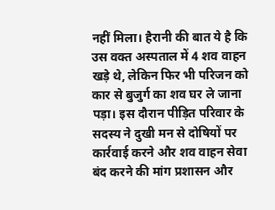नहीं मिला। हैरानी की बात ये है कि उस वक्त अस्पताल में 4 शव वाहन खड़े थे, लेकिन फिर भी परिजन को कार से बुजुर्ग का शव घर ले जाना पड़ा। इस दौरान पीड़ित परिवार के सदस्य ने दुखी मन से दोषियों पर कार्रवाई करने और शव वाहन सेवा बंद करने की मांग प्रशासन और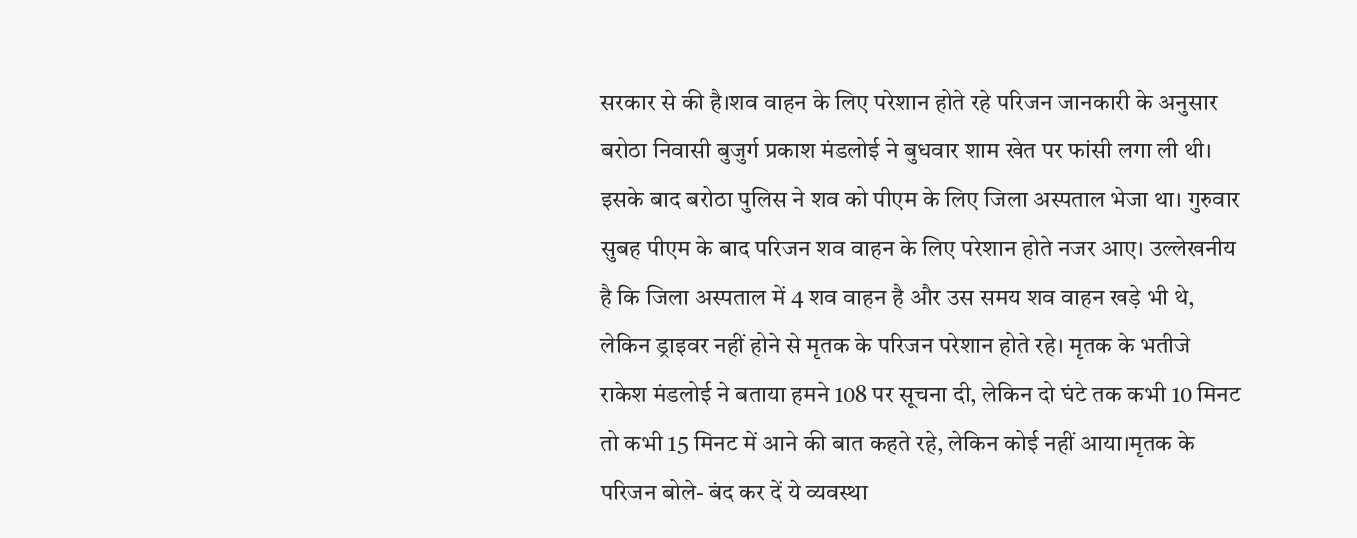सरकार से की है।शव वाहन के लिए परेशान होते रहे परिजन जानकारी के अनुसार बरोठा निवासी बुजुर्ग प्रकाश मंडलोई ने बुधवार शाम खेत पर फांसी लगा ली थी। इसके बाद बरोठा पुलिस ने शव को पीएम के लिए जिला अस्पताल भेजा था। गुरुवार सुबह पीएम के बाद परिजन शव वाहन के लिए परेशान होते नजर आए। उल्लेखनीय है कि जिला अस्पताल में 4 शव वाहन है और उस समय शव वाहन खड़े भी थे, लेकिन ड्राइवर नहीं होने से मृतक के परिजन परेशान होते रहे। मृतक के भतीजे राकेश मंडलोई ने बताया हमने 108 पर सूचना दी, लेकिन दो घंटे तक कभी 10 मिनट तो कभी 15 मिनट में आने की बात कहते रहे, लेकिन कोई नहीं आया।मृतक के परिजन बोले- बंद कर दें ये व्यवस्था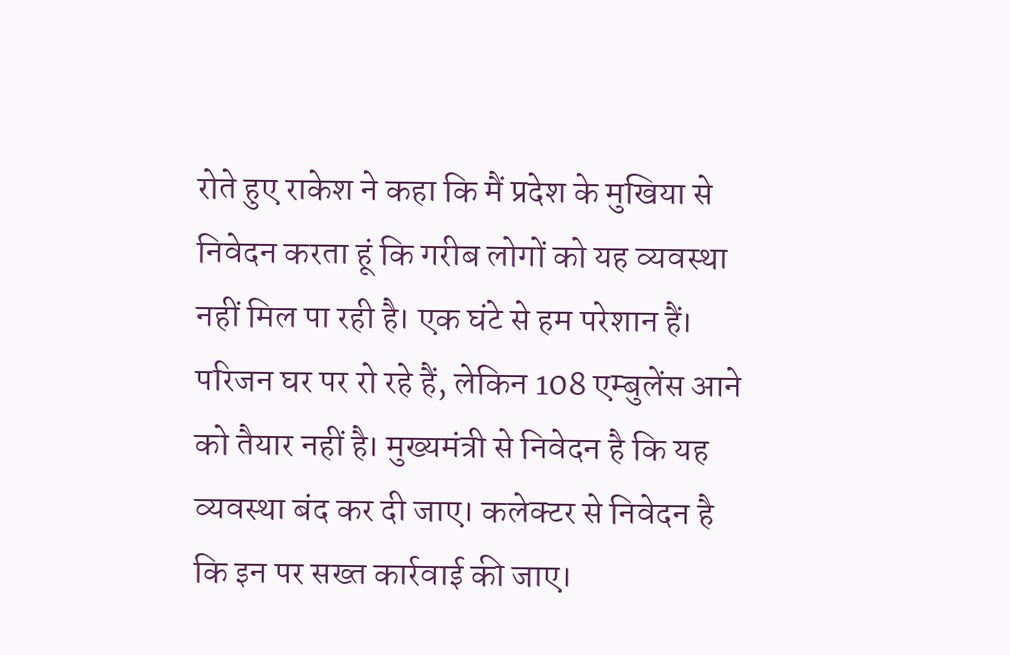रोते हुए राकेश ने कहा कि मैं प्रदेश के मुखिया से निवेदन करता हूं कि गरीब लोगों को यह व्यवस्था नहीं मिल पा रही है। एक घंटे से हम परेशान हैं। परिजन घर पर रो रहे हैं, लेकिन 108 एम्बुलेंस आने को तैयार नहीं है। मुख्यमंत्री से निवेदन है कि यह व्यवस्था बंद कर दी जाए। कलेक्टर से निवेदन है कि इन पर सख्त कार्रवाई की जाए।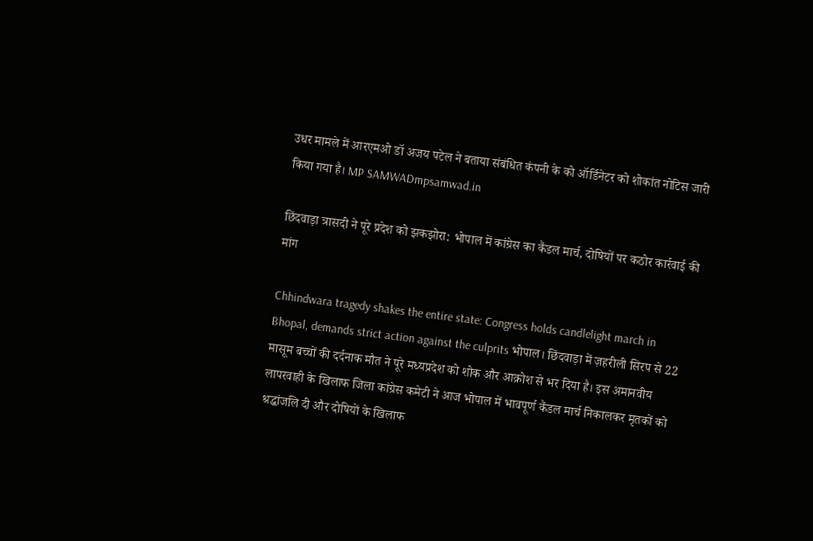उधर मामले में आरएमओ डॉ अजय पटेल ने बताया संबंधित कंपनी के को ऑर्डिनेटर को शोकांत नोटिस जारी किया गया है। MP SAMWADmpsamwad.in

छिंदवाड़ा त्रासदी ने पूरे प्रदेश को झकझोरा: भोपाल में कांग्रेस का कैंडल मार्च, दोषियों पर कठोर कार्रवाई की मांग

Chhindwara tragedy shakes the entire state: Congress holds candlelight march in Bhopal, demands strict action against the culprits भोपाल। छिंदवाड़ा में ज़हरीली सिरप से 22 मासूम बच्चों की दर्दनाक मौत ने पूरे मध्यप्रदेश को शोक और आक्रोश से भर दिया है। इस अमानवीय लापरवाही के खिलाफ जिला कांग्रेस कमेटी ने आज भोपाल में भावपूर्ण कैंडल मार्च निकालकर मृतकों को श्रद्धांजलि दी और दोषियों के खिलाफ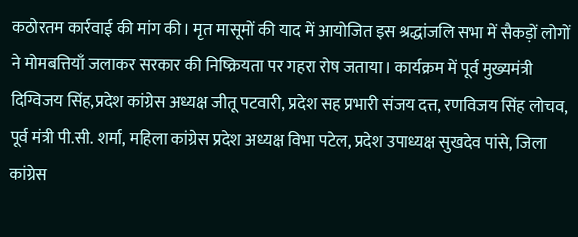कठोरतम कार्रवाई की मांग की। मृत मासूमों की याद में आयोजित इस श्रद्धांजलि सभा में सैकड़ों लोगों ने मोमबत्तियाँ जलाकर सरकार की निष्क्रियता पर गहरा रोष जताया। कार्यक्रम में पूर्व मुख्यमंत्री दिग्विजय सिंह,प्रदेश कांग्रेस अध्यक्ष जीतू पटवारी, प्रदेश सह प्रभारी संजय दत्त, रणविजय सिंह लोचव, पूर्व मंत्री पी.सी. शर्मा, महिला कांग्रेस प्रदेश अध्यक्ष विभा पटेल, प्रदेश उपाध्यक्ष सुखदेव पांसे, जिला कांग्रेस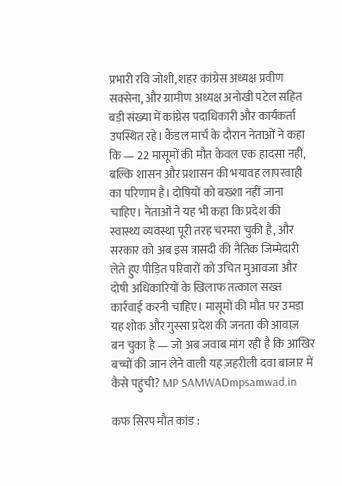प्रभारी रवि जोशी, शहर कांग्रेस अध्यक्ष प्रवीण सक्सेना, और ग्रामीण अध्यक्ष अनोखी पटेल सहित बड़ी संख्या में कांग्रेस पदाधिकारी और कार्यकर्ता उपस्थित रहे। कैंडल मार्च के दौरान नेताओं ने कहा कि — 22 मासूमों की मौत केवल एक हादसा नहीं, बल्कि शासन और प्रशासन की भयावह लापरवाही का परिणाम है। दोषियों को बख्शा नहीं जाना चाहिए। नेताओं ने यह भी कहा कि प्रदेश की स्वास्थ्य व्यवस्था पूरी तरह चरमरा चुकी है, और सरकार को अब इस त्रासदी की नैतिक जिम्मेदारी लेते हुए पीड़ित परिवारों को उचित मुआवजा और दोषी अधिकारियों के खिलाफ तत्काल सख्त कार्रवाई करनी चाहिए। मासूमों की मौत पर उमड़ा यह शोक और गुस्सा प्रदेश की जनता की आवाज़ बन चुका है — जो अब जवाब मांग रही है कि आखिर बच्चों की जान लेने वाली यह ज़हरीली दवा बाजार में कैसे पहुंची? MP SAMWADmpsamwad.in

कफ सिरप मौत कांड :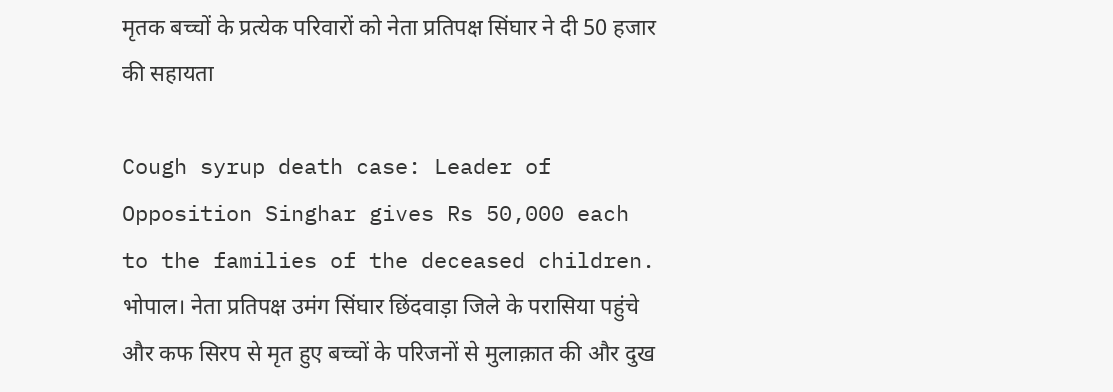मृतक बच्चों के प्रत्येक परिवारों को नेता प्रतिपक्ष सिंघार ने दी 50 हजार की सहायता

Cough syrup death case: Leader of Opposition Singhar gives Rs 50,000 each to the families of the deceased children. भोपाल। नेता प्रतिपक्ष उमंग सिंघार छिंदवाड़ा जिले के परासिया पहुंचे और कफ सिरप से मृत हुए बच्चों के परिजनों से मुलाक़ात की और दुख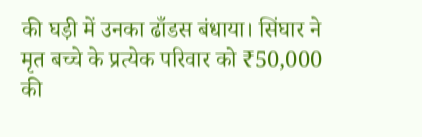की घड़ी में उनका ढाँडस बंधाया। सिंघार ने मृत बच्चे के प्रत्येक परिवार को ₹50,000 की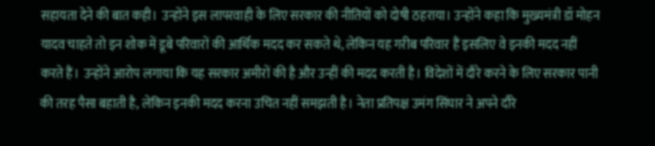सहायता देने की बात कही।  उन्होंने इस लापरवाही के लिए सरकार की नीतियों को दोषी ठहराया। उन्होंने कहा कि मुख्यमंत्री डॉ मोहन यादव चाहते तो इन शोक में डूबे परिवारों की आर्थिक मदद कर सकते थे, लेकिन यह गरीब परिवार हैं इसलिए वे इनकी मदद नहीं करते हैं। उन्होंने आरोप लगाया कि यह सरकार अमीरों की है और उन्हीं की मदद करती है। विदेशों में दौरे करने के लिए सरकार पानी की तरह पैसा बहाती है, लेकिन इनकी मदद करना उचित नहीं समझती है। नेता प्रतिपक्ष उमंग सिंघार ने अपने दौरे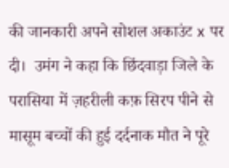की जानकारी अपने सोशल अकाउंट x पर दी।  उमंग ने कहा कि छिंदवाड़ा जिले के परासिया में ज़हरीली कफ़ सिरप पीने से मासूम बच्चों की हुई दर्दनाक मौत ने पूरे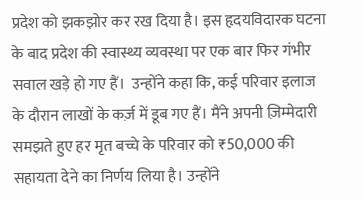प्रदेश को झकझोर कर रख दिया है। इस हृदयविदारक घटना के बाद प्रदेश की स्वास्थ्य व्यवस्था पर एक बार फिर गंभीर सवाल खड़े हो गए हैं।  उन्होंने कहा कि, कई परिवार इलाज के दौरान लाखों के कर्ज़ में डूब गए हैं। मैंने अपनी ज़िम्मेदारी समझते हुए हर मृत बच्चे के परिवार को ₹50,000 की सहायता देने का निर्णय लिया है। उन्होंने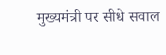मुख्यमंत्री पर सीधे सवाल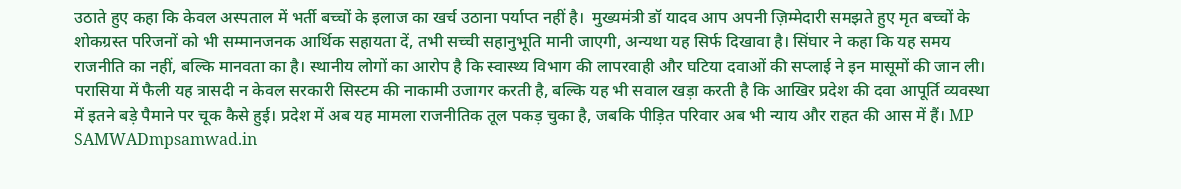उठाते हुए कहा कि केवल अस्पताल में भर्ती बच्चों के इलाज का खर्च उठाना पर्याप्त नहीं है।  मुख्यमंत्री डॉ यादव आप अपनी ज़िम्मेदारी समझते हुए मृत बच्चों के शोकग्रस्त परिजनों को भी सम्मानजनक आर्थिक सहायता दें, तभी सच्ची सहानुभूति मानी जाएगी, अन्यथा यह सिर्फ दिखावा है। सिंघार ने कहा कि यह समय राजनीति का नहीं, बल्कि मानवता का है। स्थानीय लोगों का आरोप है कि स्वास्थ्य विभाग की लापरवाही और घटिया दवाओं की सप्लाई ने इन मासूमों की जान ली। परासिया में फैली यह त्रासदी न केवल सरकारी सिस्टम की नाकामी उजागर करती है, बल्कि यह भी सवाल खड़ा करती है कि आखिर प्रदेश की दवा आपूर्ति व्यवस्था में इतने बड़े पैमाने पर चूक कैसे हुई। प्रदेश में अब यह मामला राजनीतिक तूल पकड़ चुका है, जबकि पीड़ित परिवार अब भी न्याय और राहत की आस में हैं। MP SAMWADmpsamwad.in